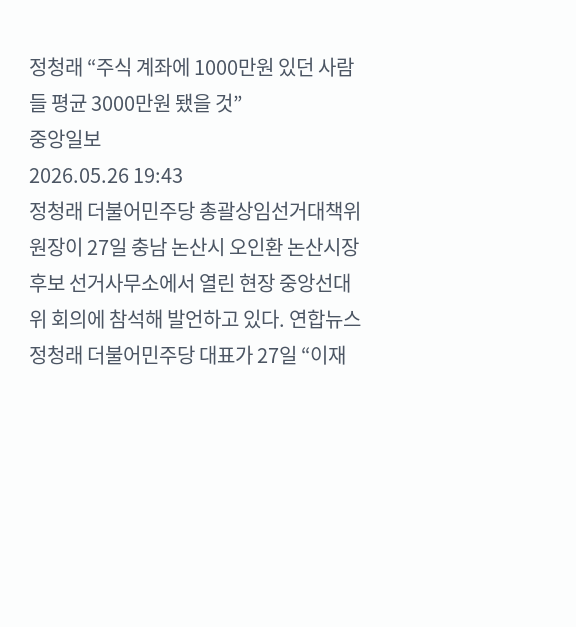정청래 “주식 계좌에 1000만원 있던 사람들 평균 3000만원 됐을 것”
중앙일보
2026.05.26 19:43
정청래 더불어민주당 총괄상임선거대책위원장이 27일 충남 논산시 오인환 논산시장 후보 선거사무소에서 열린 현장 중앙선대위 회의에 참석해 발언하고 있다. 연합뉴스
정청래 더불어민주당 대표가 27일 “이재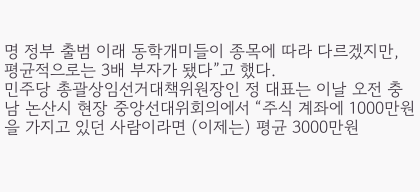명 정부 출범 이래 동학개미들이 종목에 따라 다르겠지만, 평균적으로는 3배 부자가 됐다”고 했다.
민주당 총괄상임선거대책위원장인 정 대표는 이날 오전 충남 논산시 현장 중앙선대위회의에서 “주식 계좌에 1000만원을 가지고 있던 사람이라면 (이제는) 평균 3000만원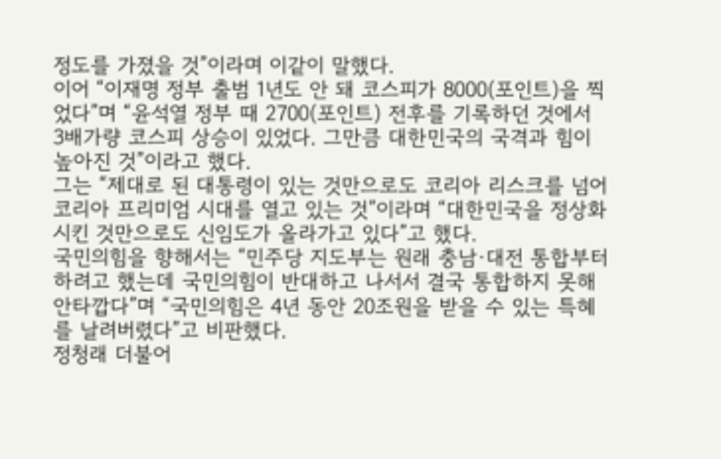정도를 가졌을 것”이라며 이같이 말했다.
이어 “이재명 정부 출범 1년도 안 돼 코스피가 8000(포인트)을 찍었다”며 “윤석열 정부 때 2700(포인트) 전후를 기록하던 것에서 3배가량 코스피 상승이 있었다. 그만큼 대한민국의 국격과 힘이 높아진 것”이라고 했다.
그는 “제대로 된 대통령이 있는 것만으로도 코리아 리스크를 넘어 코리아 프리미엄 시대를 열고 있는 것”이라며 “대한민국을 정상화시킨 것만으로도 신임도가 올라가고 있다”고 했다.
국민의힘을 향해서는 “민주당 지도부는 원래 충남·대전 통합부터 하려고 했는데 국민의힘이 반대하고 나서서 결국 통합하지 못해 안타깝다”며 “국민의힘은 4년 동안 20조원을 받을 수 있는 특혜를 날려버렸다”고 비판했다.
정청래 더불어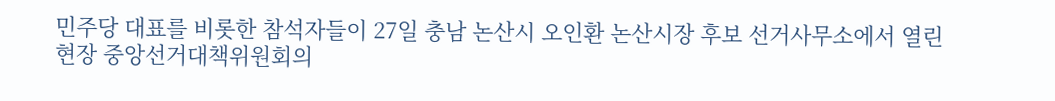민주당 대표를 비롯한 참석자들이 27일 충남 논산시 오인환 논산시장 후보 선거사무소에서 열린 현장 중앙선거대책위원회의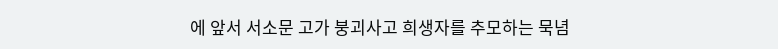에 앞서 서소문 고가 붕괴사고 희생자를 추모하는 묵념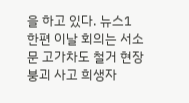을 하고 있다. 뉴스1
한편 이날 회의는 서소문 고가차도 철거 현장 붕괴 사고 희생자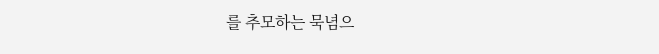를 추모하는 묵념으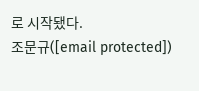로 시작됐다.
조문규([email protected])